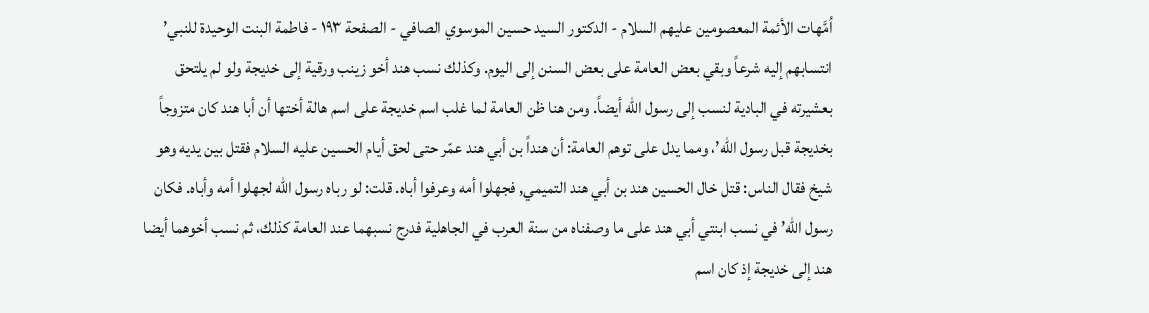اُمَّهات الأئمة المعصومين عليهم السلام - الدكتور السيد حسين الموسوي الصافي - الصفحة ١٩٣ - فاطمة البنت الوحيدة للنبي’
انتسابهم إليه شرعاً وبقي بعض العامة على بعض السنن إلى اليوم. وكذلك نسب هند أخو زينب ورقية إلى خديجة ولو لم يلتحق بعشيرته في البادية لنسب إلى رسول الله أيضاً. ومن هنا ظن العامة لما غلب اسم خديجة على اسم هالة أختها أن أبا هند كان متزوجاً بخديجة قبل رسول الله’، ومما يدل على توهم العامة: أن هنداً بن أبي هند عمّر حتى لحق أيام الحسين علیه السلام فقتل بين يديه وهو شيخ فقال الناس: قتل خال الحسين هند بن أبي هند التميمي, فجهلوا أمه وعرفوا أباه. قلت: لو رباه رسول الله لجهلوا أمه وأباه. فكان رسول الله’ في نسب ابنتي أبي هند على ما وصفناه من سنة العرب في الجاهلية فدرج نسبهما عند العامة كذلك، ثم نسب أخوهما أيضا هند إلى خديجة إذ كان اسم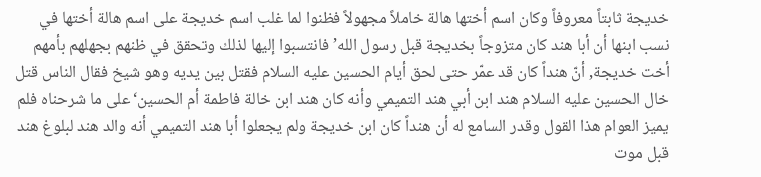خديجة ثابتاً معروفاً وكان اسم أختها هالة خاملاً مجهولاً فظنوا لما غلب اسم خديجة على اسم هالة أختها في نسب ابنها أن أبا هند كان متزوجاً بخديجة قبل رسول الله’ فانتسبوا إليها لذلك وتحقق في ظنهم بجهلهم بأمهم أخت خديجة, أنّ هنداً كان قد عمّر حتى لحق أيام الحسين علیه السلام فقتل بين يديه وهو شيخ فقال الناس قتل خال الحسين علیه السلام هند ابن أبي هند التميمي وأنه كان هند ابن خالة فاطمة أم الحسين‘على ما شرحناه فلم يميز العوام هذا القول وقدر السامع له أن هنداً كان ابن خديجة ولم يجعلوا أبا هند التميمي أنه والد هند لبلوغ هند قبل موت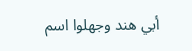أبي هند وجهلوا اسم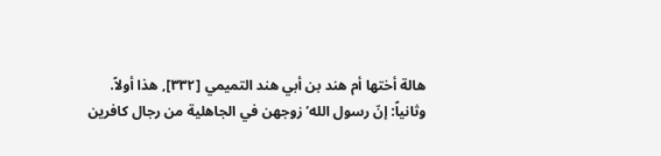هالة أختها أم هند بن أبي هند التميمي [٣٣٢], هذا أولاً.
وثانياً: إنّ رسول الله’ زوجهن في الجاهلية من رجال كافرين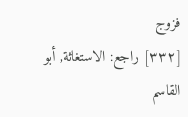فزوج
[٣٣٢] راجع: الاستغاثة, أبو القاسم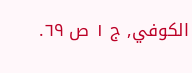الكوفي, ج ١ ص ٦٩.